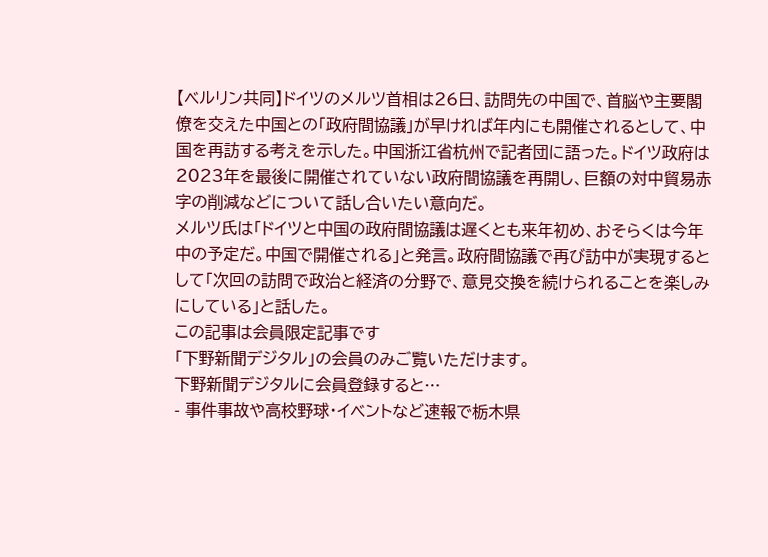【ベルリン共同】ドイツのメルツ首相は26日、訪問先の中国で、首脳や主要閣僚を交えた中国との「政府間協議」が早ければ年内にも開催されるとして、中国を再訪する考えを示した。中国浙江省杭州で記者団に語った。ドイツ政府は2023年を最後に開催されていない政府間協議を再開し、巨額の対中貿易赤字の削減などについて話し合いたい意向だ。
メルツ氏は「ドイツと中国の政府間協議は遅くとも来年初め、おそらくは今年中の予定だ。中国で開催される」と発言。政府間協議で再び訪中が実現するとして「次回の訪問で政治と経済の分野で、意見交換を続けられることを楽しみにしている」と話した。
この記事は会員限定記事です
「下野新聞デジタル」の会員のみご覧いただけます。
下野新聞デジタルに会員登録すると…
- 事件事故や高校野球・イベントなど速報で栃木県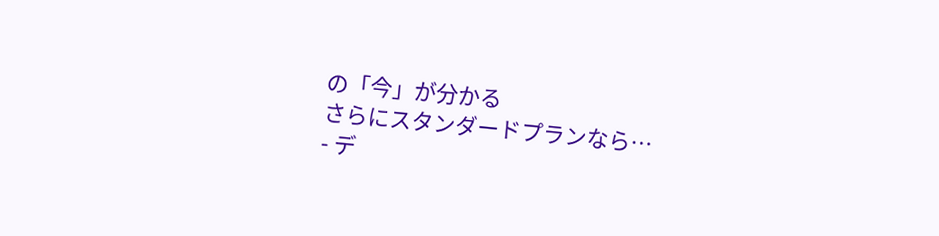の「今」が分かる
さらにスタンダードプランなら…
- デ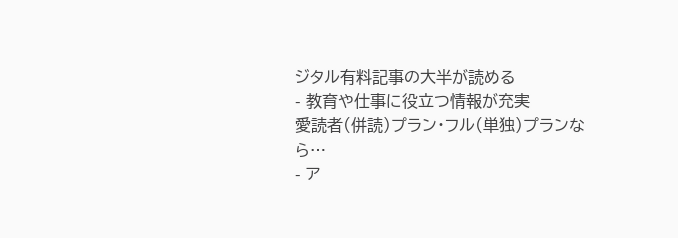ジタル有料記事の大半が読める
- 教育や仕事に役立つ情報が充実
愛読者(併読)プラン・フル(単独)プランなら…
- ア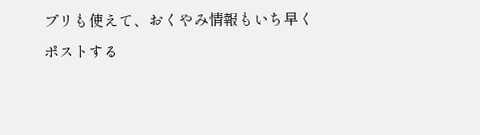プリも使えて、おくやみ情報もいち早く
ポストする